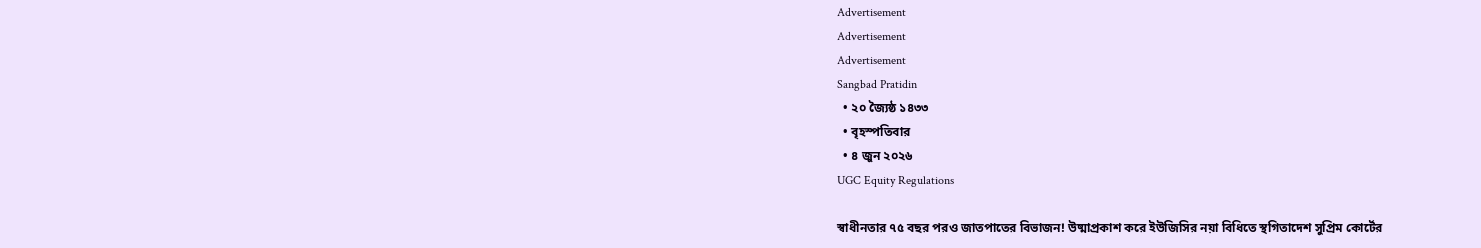Advertisement
Advertisement
Advertisement
Sangbad Pratidin
  • ২০ জ্যৈষ্ঠ ১৪৩৩
  • বৃহস্পতিবার
  • ৪ জুন ২০২৬
UGC Equity Regulations

স্বাধীনতার ৭৫ বছর পরও জাতপাতের বিভাজন! উষ্মাপ্রকাশ করে ইউজিসির নয়া বিধিতে স্থগিতাদেশ সুপ্রিম কোর্টের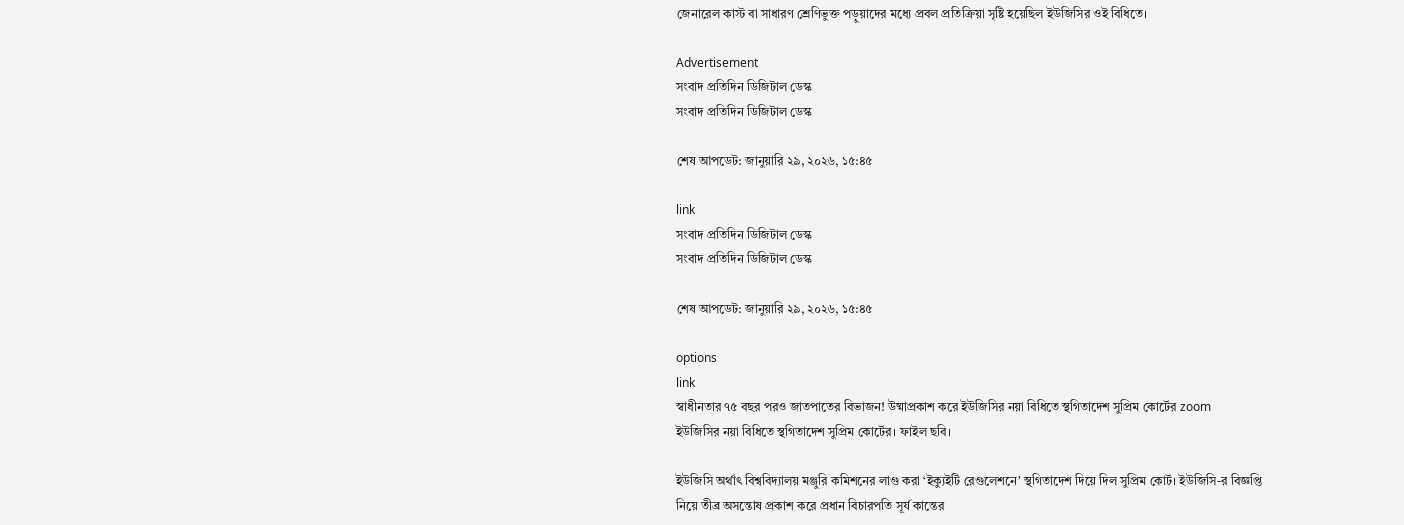জেনারেল কাস্ট বা সাধারণ শ্রেণিভুক্ত পড়ুয়াদের মধ্যে প্রবল প্রতিক্রিয়া সৃষ্টি হয়েছিল ইউজিসির ওই বিধিতে।

Advertisement
সংবাদ প্রতিদিন ডিজিটাল ডেস্ক
সংবাদ প্রতিদিন ডিজিটাল ডেস্ক

শেষ আপডেট: জানুয়ারি ২৯, ২০২৬, ১৫:৪৫

link
সংবাদ প্রতিদিন ডিজিটাল ডেস্ক
সংবাদ প্রতিদিন ডিজিটাল ডেস্ক

শেষ আপডেট: জানুয়ারি ২৯, ২০২৬, ১৫:৪৫

options
link
স্বাধীনতার ৭৫ বছর পরও জাতপাতের বিভাজন! উষ্মাপ্রকাশ করে ইউজিসির নয়া বিধিতে স্থগিতাদেশ সুপ্রিম কোর্টের zoom
ইউজিসির নয়া বিধিতে স্থগিতাদেশ সুপ্রিম কোর্টের। ফাইল ছবি।

ইউজিসি অর্থাৎ বিশ্ববিদ্যালয় মঞ্জুরি কমিশনের লাগু করা ‘ইক্যুইটি রেগুলেশনে’ স্থগিতাদেশ দিয়ে দিল সুপ্রিম কোর্ট। ইউজিসি-র বিজ্ঞপ্তি নিয়ে তীব্র অসন্তোষ প্রকাশ করে প্রধান বিচারপতি সূর্য কান্তের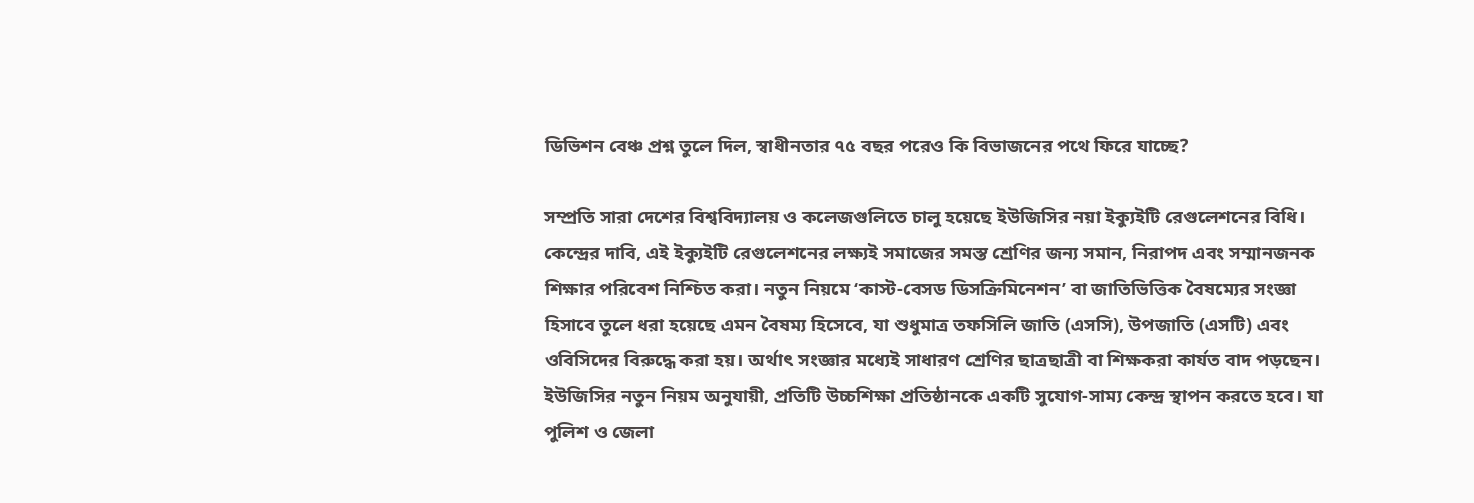ডিভিশন বেঞ্চ প্রশ্ন তুলে দিল, স্বাধীনতার ৭৫ বছর পরেও কি বিভাজনের পথে ফিরে যাচ্ছে?

সম্প্রতি সারা দেশের বিশ্ববিদ্যালয় ও কলেজগুলিতে চালু হয়েছে ইউজিসির নয়া ইক্যুইটি রেগুলেশনের বিধি। কেন্দ্রের দাবি, এই ইক্যুইটি রেগুলেশনের লক্ষ্যই সমাজের সমস্ত শ্রেণির জন্য সমান, নিরাপদ এবং সম্মানজনক শিক্ষার পরিবেশ নিশ্চিত করা। নতুন নিয়মে ‘কাস্ট-বেসড ডিসক্রিমিনেশন’ বা জাতিভিত্তিক বৈষম্যের সংজ্ঞা হিসাবে তুলে ধরা হয়েছে এমন বৈষম্য হিসেবে, যা শুধুমাত্র তফসিলি জাতি (এসসি), উপজাতি (এসটি) এবং ওবিসিদের বিরুদ্ধে করা হয়। অর্থাৎ সংজ্ঞার মধ্যেই সাধারণ শ্রেণির ছাত্রছাত্রী বা শিক্ষকরা কার্যত বাদ পড়ছেন। ইউজিসির নতুন নিয়ম অনুযায়ী, প্রতিটি উচ্চশিক্ষা প্রতিষ্ঠানকে একটি সুযোগ-সাম্য কেন্দ্র স্থাপন করতে হবে। যা পুলিশ ও জেলা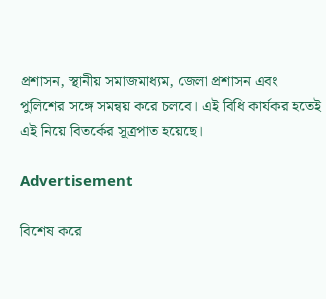প্রশাসন, স্থানীয় সমাজমাধ্যম, জেলা প্রশাসন এবং পুলিশের সঙ্গে সমন্বয় করে চলবে। এই বিধি কার্যকর হতেই এই নিয়ে বিতর্কের সূত্রপাত হয়েছে।

Advertisement

বিশেষ করে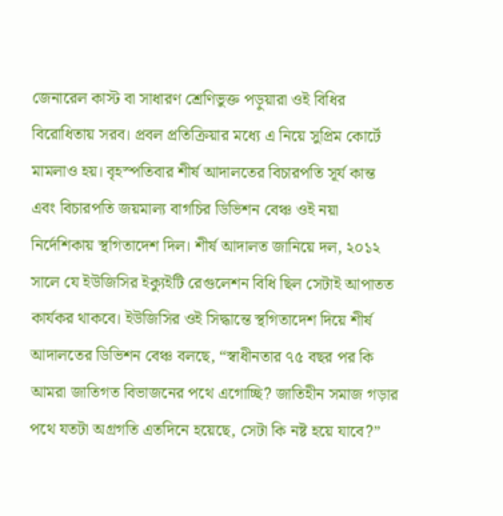জেনারেল কাস্ট বা সাধারণ শ্রেণিভুক্ত পড়ুয়ারা ওই বিধির বিরোধিতায় সরব। প্রবল প্রতিক্রিয়ার মধ্যে এ নিয়ে সুপ্রিম কোর্টে মামলাও হয়। বৃহস্পতিবার শীর্ষ আদালতের বিচারপতি সূর্য কান্ত এবং বিচারপতি জয়মাল্য বাগচির ডিভিশন বেঞ্চ ওই নয়া নির্দেশিকায় স্থগিতাদেশ দিল। শীর্ষ আদালত জানিয়ে দল, ২০১২ সালে যে ইউজিসির ইক্যুইটি রেগুলেশন বিধি ছিল সেটাই আপাতত কার্যকর থাকবে। ইউজিসির ওই সিদ্ধান্তে স্থগিতাদেশ দিয়ে শীর্ষ আদালতের ডিভিশন বেঞ্চ বলছে, “স্বাধীনতার ৭৫ বছর পর কি আমরা জাতিগত বিভাজনের পথে এগোচ্ছি? জাতিহীন সমাজ গড়ার পথে যতটা অগ্রগতি এতদিনে হয়েছে, সেটা কি নষ্ট হয়ে যাবে?”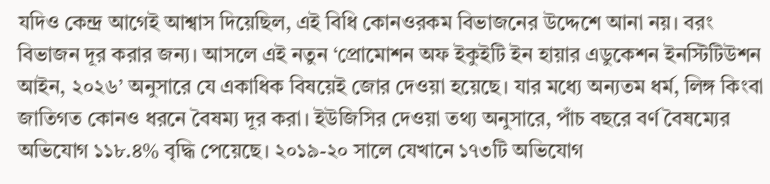যদিও কেন্দ্র আগেই আশ্বাস দিয়েছিল, এই বিধি কোনওরকম বিভাজনের উদ্দেশে আনা নয়। বরং বিভাজন দূর করার জন্য। আসলে এই নতুন ‘প্রোমোশন অফ ইকুইটি ইন হায়ার এডুকেশন ইনস্টিটিউশন আইন, ২০২৬’ অনুসারে যে একাধিক বিষয়েই জোর দেওয়া হয়েছে। যার মধ্যে অন্যতম ধর্ম, লিঙ্গ কিংবা জাতিগত কোনও ধরনে বৈষম্য দূর করা। ইউজিসির দেওয়া তথ্য অনুসারে, পাঁচ বছরে বর্ণ বৈষম্যের অভিযোগ ১১৮.৪% বৃদ্ধি পেয়েছে। ২০১৯-২০ সালে যেখানে ১৭৩টি অভিযোগ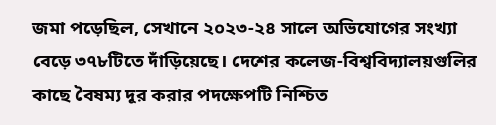জমা পড়েছিল, সেখানে ২০২৩-২৪ সালে অভিযোগের সংখ্যা বেড়ে ৩৭৮টিতে দাঁড়িয়েছে। দেশের কলেজ-বিশ্ববিদ্যালয়গুলির কাছে বৈষম্য দূর করার পদক্ষেপটি নিশ্চিত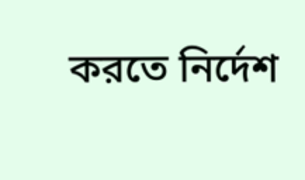করতে নির্দেশ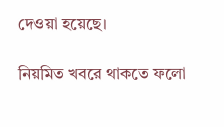দেওয়া হয়েছে।

নিয়মিত খবরে থাকতে ফলো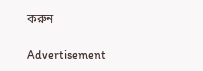করুন

Advertisement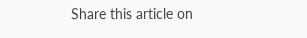Share this article on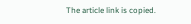The article link is copied.